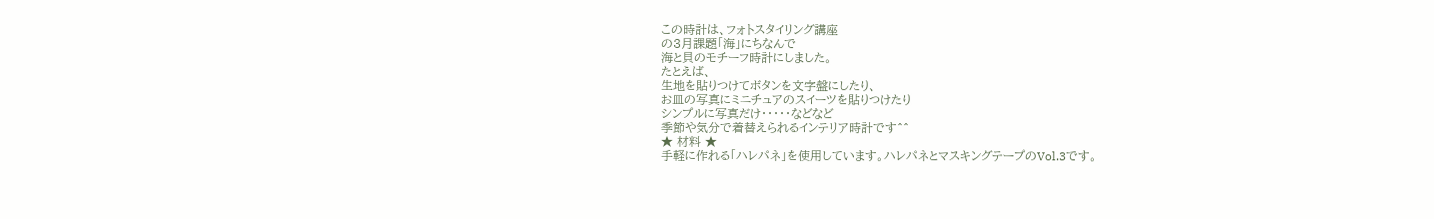この時計は、フォトスタイリング講座
の3月課題「海」にちなんで
海と貝のモチーフ時計にしました。
たとえば、
生地を貼りつけてボタンを文字盤にしたり、
お皿の写真にミニチュアのスイーツを貼りつけたり
シンプルに写真だけ・・・・・などなど
季節や気分で着替えられるインテリア時計です^^
★ 材料 ★
手軽に作れる「ハレパネ」を使用しています。ハレパネとマスキングテープのVol.3です。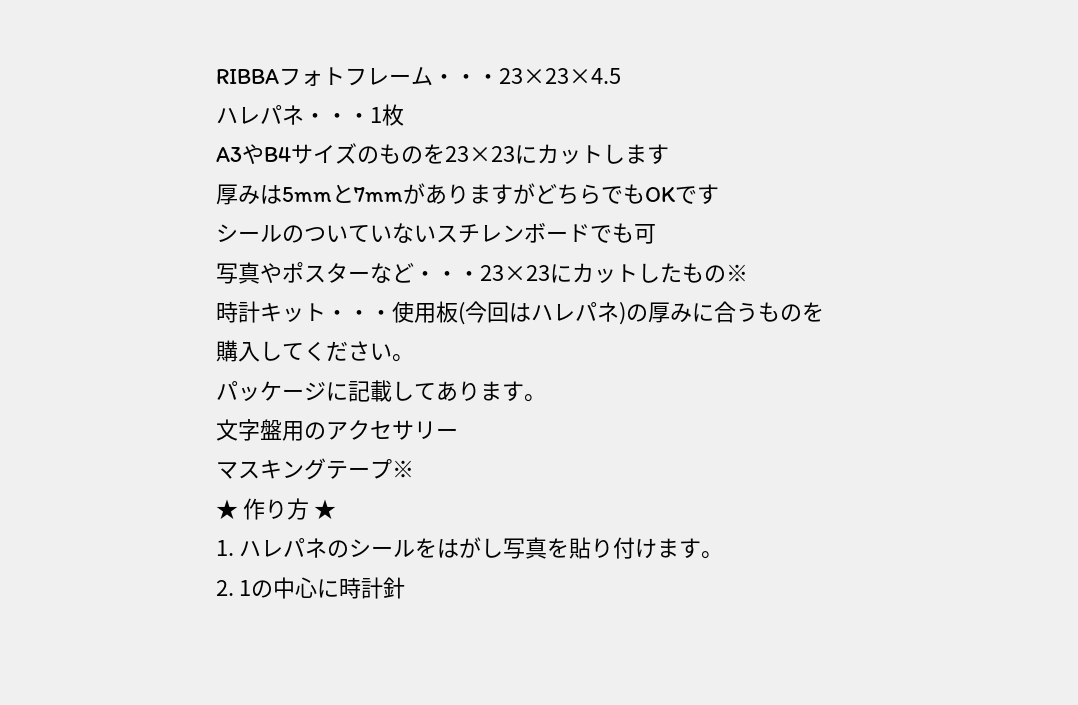RIBBAフォトフレーム・・・23×23×4.5
ハレパネ・・・1枚
A3やB4サイズのものを23×23にカットします
厚みは5mmと7mmがありますがどちらでもOKです
シールのついていないスチレンボードでも可
写真やポスターなど・・・23×23にカットしたもの※
時計キット・・・使用板(今回はハレパネ)の厚みに合うものを
購入してください。
パッケージに記載してあります。
文字盤用のアクセサリー
マスキングテープ※
★ 作り方 ★
1. ハレパネのシールをはがし写真を貼り付けます。
2. 1の中心に時計針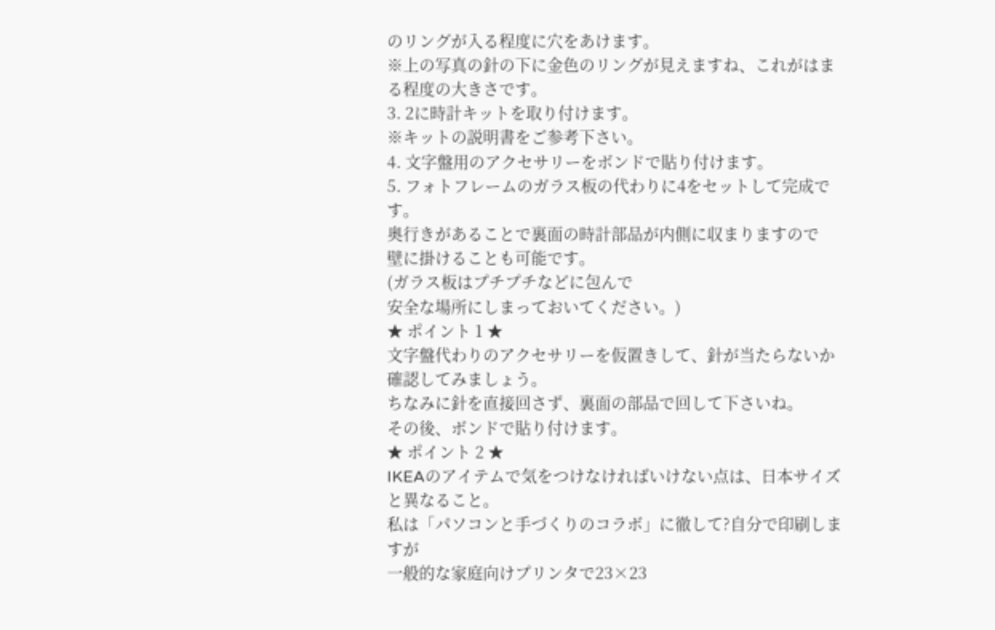のリングが入る程度に穴をあけます。
※上の写真の針の下に金色のリングが見えますね、これがはまる程度の大きさです。
3. 2に時計キットを取り付けます。
※キットの説明書をご参考下さい。
4. 文字盤用のアクセサリーをボンドで貼り付けます。
5. フォトフレームのガラス板の代わりに4をセットして完成です。
奥行きがあることで裏面の時計部品が内側に収まりますので
壁に掛けることも可能です。
(ガラス板はプチプチなどに包んで
安全な場所にしまっておいてください。)
★ ポイント 1 ★
文字盤代わりのアクセサリーを仮置きして、針が当たらないか確認してみましょう。
ちなみに針を直接回さず、裏面の部品で回して下さいね。
その後、ボンドで貼り付けます。
★ ポイント 2 ★
IKEAのアイテムで気をつけなければいけない点は、日本サイズと異なること。
私は「パソコンと手づくりのコラボ」に徹して?自分で印刷しますが
一般的な家庭向けプリンタで23×23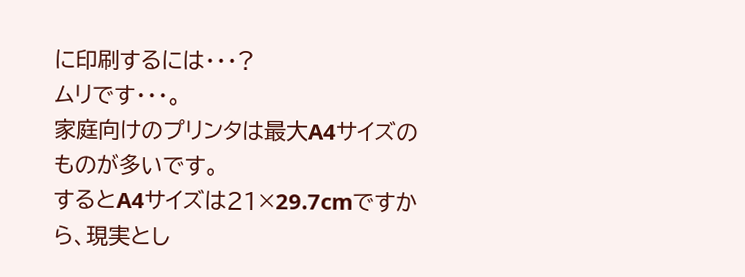に印刷するには・・・?
ムリです・・・。
家庭向けのプリンタは最大A4サイズのものが多いです。
するとA4サイズは21×29.7cmですから、現実とし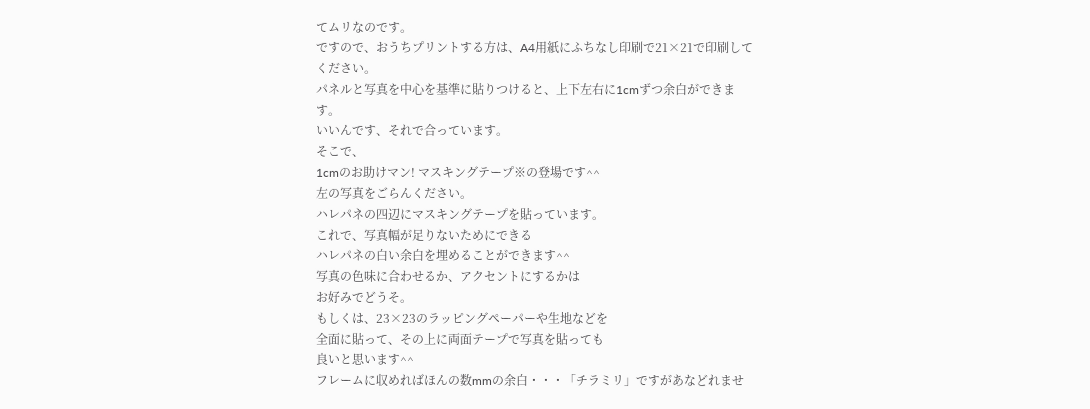てムリなのです。
ですので、おうちプリントする方は、A4用紙にふちなし印刷で21×21で印刷してください。
パネルと写真を中心を基準に貼りつけると、上下左右に1cmずつ余白ができます。
いいんです、それで合っています。
そこで、
1cmのお助けマン! マスキングテープ※の登場です^^
左の写真をごらんください。
ハレパネの四辺にマスキングテープを貼っています。
これで、写真幅が足りないためにできる
ハレパネの白い余白を埋めることができます^^
写真の色味に合わせるか、アクセントにするかは
お好みでどうそ。
もしくは、23×23のラッピングペーパーや生地などを
全面に貼って、その上に両面テープで写真を貼っても
良いと思います^^
フレームに収めればほんの数mmの余白・・・「チラミリ」ですがあなどれませ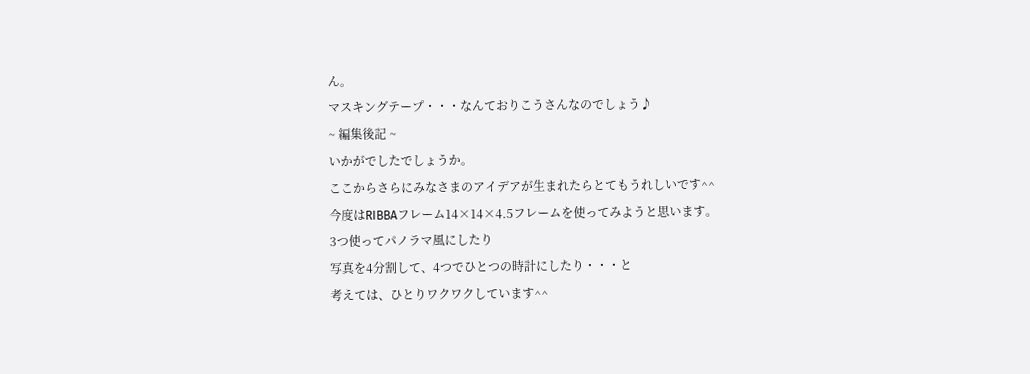ん。
マスキングテープ・・・なんておりこうさんなのでしょう♪
~ 編集後記 ~
いかがでしたでしょうか。
ここからさらにみなさまのアイデアが生まれたらとてもうれしいです^^
今度はRIBBAフレーム14×14×4.5フレームを使ってみようと思います。
3つ使ってパノラマ風にしたり
写真を4分割して、4つでひとつの時計にしたり・・・と
考えては、ひとりワクワクしています^^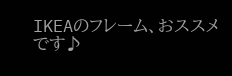IKEAのフレーム、おススメです♪